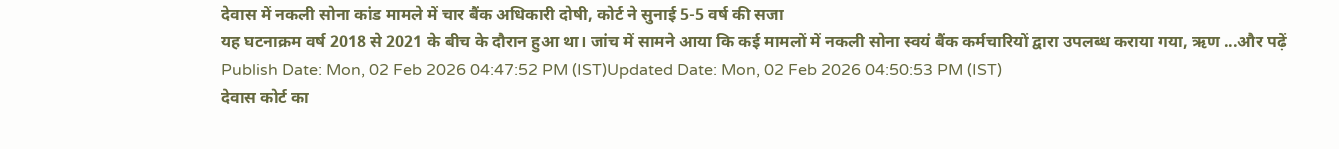देवास में नकली सोना कांड मामले में चार बैंक अधिकारी दोषी, कोर्ट ने सुनाई 5-5 वर्ष की सजा
यह घटनाक्रम वर्ष 2018 से 2021 के बीच के दौरान हुआ था। जांच में सामने आया कि कई मामलों में नकली सोना स्वयं बैंक कर्मचारियों द्वारा उपलब्ध कराया गया, ऋण ...और पढ़ें
Publish Date: Mon, 02 Feb 2026 04:47:52 PM (IST)Updated Date: Mon, 02 Feb 2026 04:50:53 PM (IST)
देवास कोर्ट का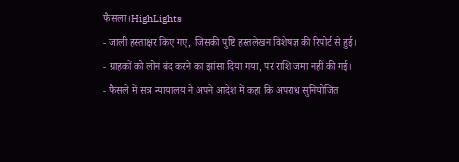फैसला।HighLights
- जाली हस्ताक्षर किए गए, जिसकी पुष्टि हस्तलेखन विशेषज्ञ की रिपोर्ट से हुई।
- ग्राहकों को लोन बंद करने का झांसा दिया गया, पर राशि जमा नहीं की गई।
- फैसले में सत्र न्यायालय ने अपने आदेश में कहा कि अपराध सुनियोजित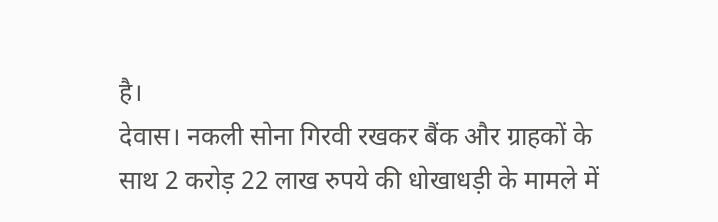है।
देवास। नकली सोना गिरवी रखकर बैंक और ग्राहकों के साथ 2 करोड़ 22 लाख रुपये की धोखाधड़ी के मामले में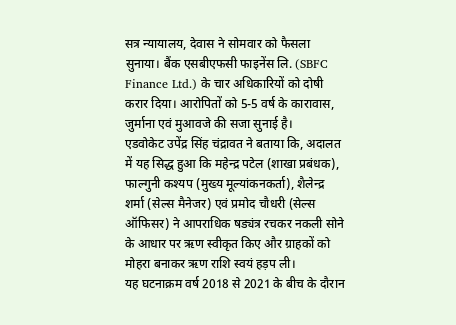सत्र न्यायालय, देवास ने सोमवार को फैसला सुनाया। बैंक एसबीएफसी फाइनेंस लि. (SBFC Finance Ltd.) के चार अधिकारियों को दोषी करार दिया। आरोपितों को 5-5 वर्ष के कारावास, जुर्माना एवं मुआवजे की सजा सुनाई है।
एडवोकेट उपेंद्र सिंह चंद्रावत ने बताया कि, अदालत में यह सिद्ध हुआ कि महेन्द्र पटेल (शाखा प्रबंधक), फाल्गुनी कश्यप (मुख्य मूल्यांकनकर्ता), शैलेन्द्र शर्मा (सेल्स मैनेजर) एवं प्रमोद चौधरी (सेल्स ऑफिसर) ने आपराधिक षड्यंत्र रचकर नकली सोने के आधार पर ऋण स्वीकृत किए और ग्राहकों को मोहरा बनाकर ऋण राशि स्वयं हड़प ली।
यह घटनाक्रम वर्ष 2018 से 2021 के बीच के दौरान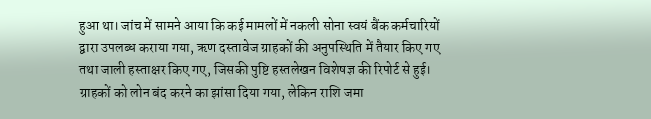हुआ था। जांच में सामने आया कि कई मामलों में नकली सोना स्वयं बैंक कर्मचारियों द्वारा उपलब्ध कराया गया, ऋण दस्तावेज ग्राहकों की अनुपस्थिति में तैयार किए गए तथा जाली हस्ताक्षर किए गए, जिसकी पुष्टि हस्तलेखन विशेषज्ञ की रिपोर्ट से हुई।
ग्राहकों को लोन बंद करने का झांसा दिया गया, लेकिन राशि जमा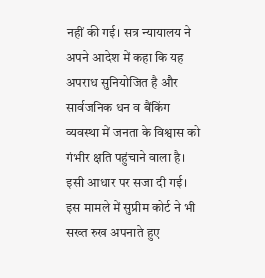नहीं की गई। सत्र न्यायालय ने अपने आदेश में कहा कि यह अपराध सुनियोजित है और सार्वजनिक धन व बैंकिंग व्यवस्था में जनता के विश्वास को गंभीर क्षति पहुंचाने वाला है।
इसी आधार पर सजा दी गई। इस मामले में सुप्रीम कोर्ट ने भी सख्त रुख अपनाते हुए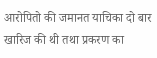आरोपितो की जमानत याचिका दो बार खारिज की थी तथा प्रकरण का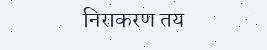निराकरण तय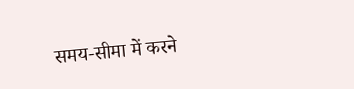समय-सीमा में करने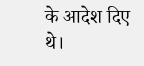के आदेश दिए थे।